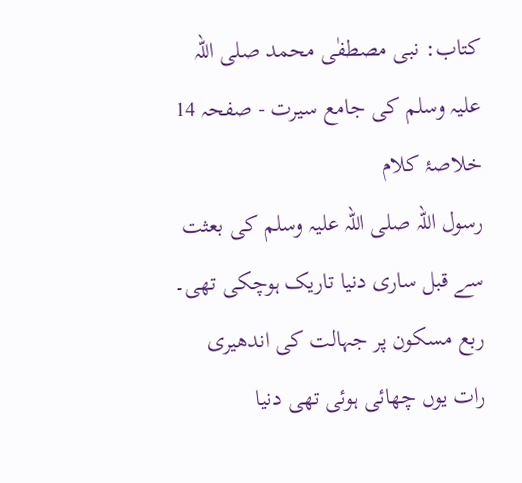کتاب: نبی مصطفٰی محمد صلی اللہ علیہ وسلم کی جامع سیرت - صفحہ 14
خلاصۂ کلام
رسول اللہ صلی اللہ علیہ وسلم کی بعثت سے قبل ساری دنیا تاریک ہوچکی تھی۔ ربع مسکون پر جہالت کی اندھیری رات یوں چھائی ہوئی تھی دنیا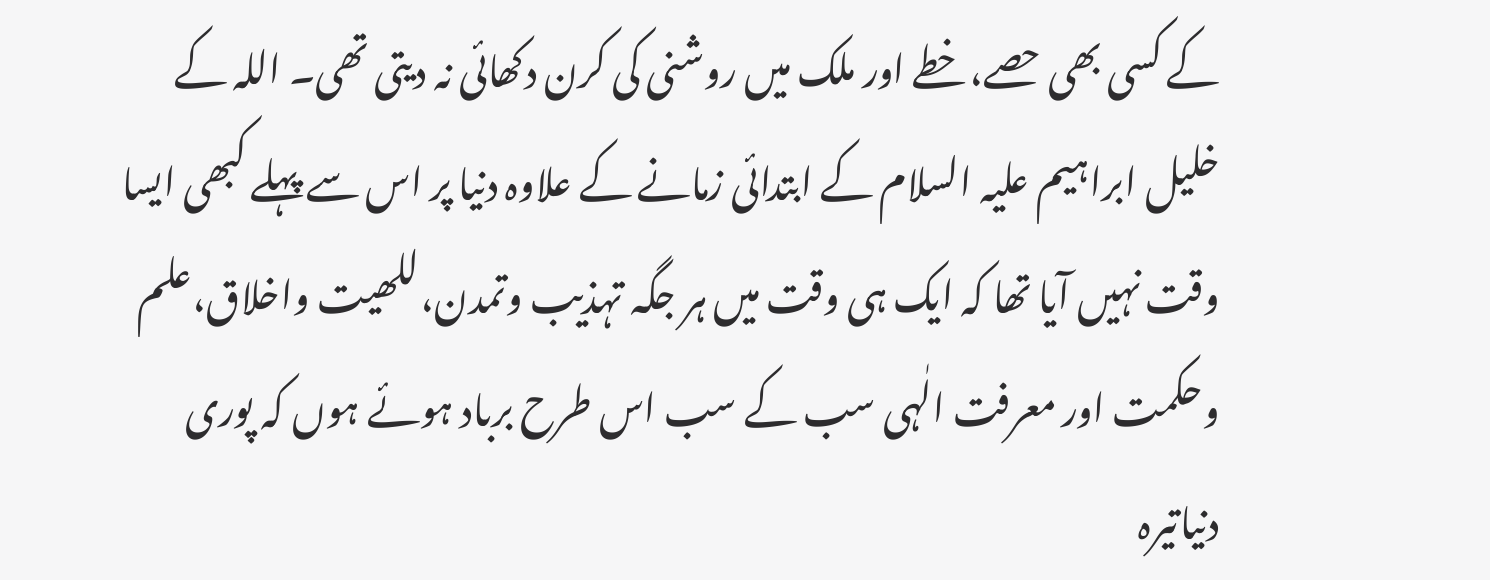کے کسی بھی حصے،خطے اور ملک میں روشنی کی کرن دکھائی نہ دیتی تھی۔ اللہ کے خلیل ابراہیم علیہ السلام کے ابتدائی زمانے کے علاوہ دنیا پر اس سے پہلے کبھی ایسا وقت نہیں آیا تھا کہ ایک ہی وقت میں ہر جگہ تہذیب وتمدن،للھیت واخلاق،علم وحکمت اور معرفت الٰہی سب کے سب اس طرح برباد ہوئے ہوں کہ پوری دنیاتیرہ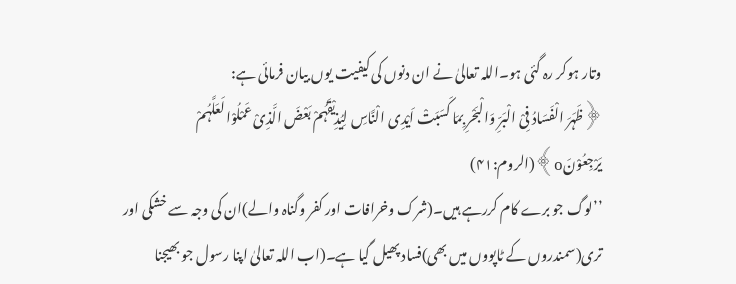وتار ہوکر رہ گئی ہو۔اللہ تعالیٰ نے ان دنوں کی کیفیت یوں بیان فرمائی ہے:
﴿ظَہَرَ الْفَسَادُ فِیْ الْبَرِّ وَالْبَحْرِ بِمَا کَسَبَتْ اَیْدِی الْنَّاسِ لِیُذِیْقَہُمْ بَعْضَ الَّذِیْ عَمْلُوْا لَعَلَّہُمْ یَرْجِعُوْنَo﴾(الروم:۴۱)
’’لوگ جو برے کام کررہے ہیں۔(شرک وخرافات اور کفر وگناہ والے)ان کی وجہ سے خشکی اور تری(سمندروں کے ٹاپووں میں بھی)فساد پھیل گیا ہے۔(اب اللہ تعالیٰ اپنا رسول جو بھیجنا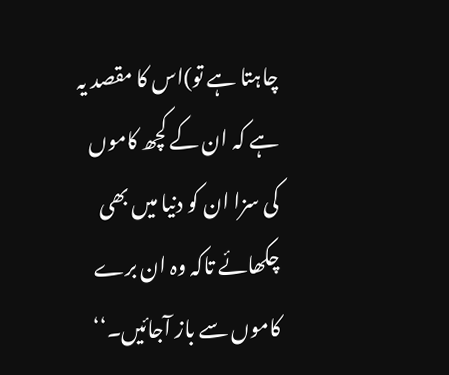چاہتا ہے تو)اس کا مقصد یہ ہے کہ ان کے کچھ کاموں کی سزا ان کو دنیا میں بھی چکھائے تاکہ وہ ان برے کاموں سے باز آجائیں۔‘‘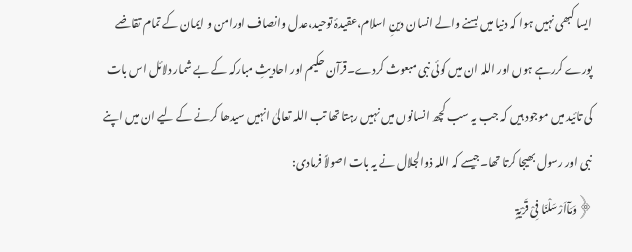ایسا کبھی نہیں ہوا کہ دنیا میں بسنے والے انسان دینِ اسلام،عقیدۂ توحید،عدل وانصاف اورامن و ایمان کے تمام تقاضے پورے کررہے ہوں اور اللہ ان میں کوئی نبی مبعوث کردے۔قرآن حکیم اور احادیثِ مبارکہ کے بے شمار دلائل اس بات کی تائید میں موجود ہیں کہ جب یہ سب کچھ انسانوں میں نہیں رہتا تھا تب اللہ تعالیٰ انہیں سیدھا کرنے کے لیے ان میں اپنے نبی اور رسول بھیجا کرتا تھا۔جیسے کہ اللہ ذوالجلال نے یہ بات اصولاً فرمادی:
﴿وَمَآاَرْسَلْنَا فِیْ قَرْیَۃٍ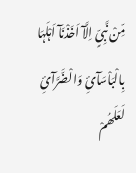مِّنْ نَّبِیٍّ اِلَّآ اَخَذْنَآ اَہْلَہَا بِالْبَاْسَآئِ وَالْضَّرَّآئِ لَعَلَھُمْ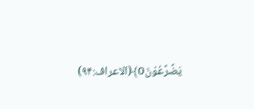یَضَّرَّعُوْنَo﴾(الاعراف:۹۴)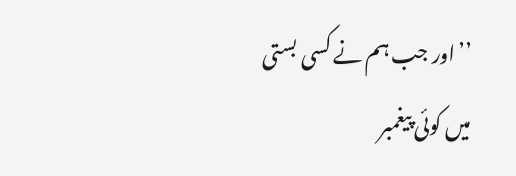’’اور جب ہم نے کسی بستی میں کوئی پیغمبر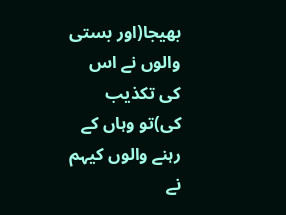بھیجا(اور بستی والوں نے اس کی تکذیب کی)تو وہاں کے رہنے والوں کیہم نے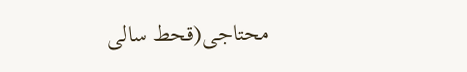محتاجی(قحط سالی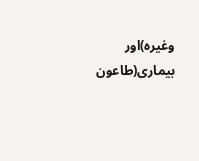وغیرہ)اور بیماری(طاعون